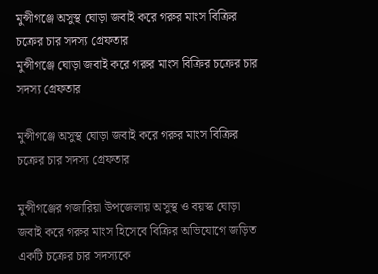মুন্সীগঞ্জে অসুস্থ ঘোড়া জবাই করে গরুর মাংস বিক্রির চক্রের চার সদস্য গ্রেফতার
মুন্সীগঞ্জে ঘোড়া জবাই করে গরুর মাংস বিক্রির চক্রের চার সদস্য গ্রেফতার

মুন্সীগঞ্জে অসুস্থ ঘোড়া জবাই করে গরুর মাংস বিক্রির চক্রের চার সদস্য গ্রেফতার

মুন্সীগঞ্জের গজারিয়া উপজেলায় অসুস্থ ও বয়স্ক ঘোড়া জবাই করে গরুর মাংস হিসেবে বিক্রির অভিযোগে জড়িত একটি চক্রের চার সদস্যকে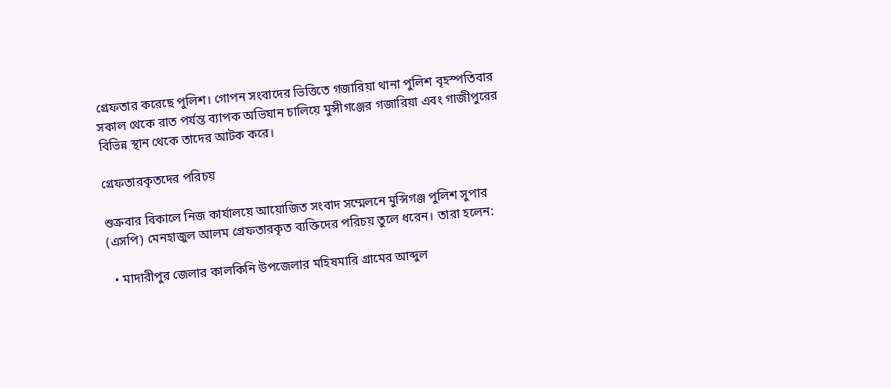গ্রেফতার করেছে পুলিশ। গোপন সংবাদের ভিত্তিতে গজারিয়া থানা পুলিশ বৃহস্পতিবার সকাল থেকে রাত পর্যন্ত ব্যাপক অভিযান চালিয়ে মুন্সীগঞ্জের গজারিয়া এবং গাজীপুরের বিভিন্ন স্থান থেকে তাদের আটক করে।

গ্রেফতারকৃতদের পরিচয়

শুক্রবার বিকালে নিজ কার্যালয়ে আয়োজিত সংবাদ সম্মেলনে মুন্সিগঞ্জ পুলিশ সুপার (এসপি) মেনহাজুল আলম গ্রেফতারকৃত ব্যক্তিদের পরিচয় তুলে ধরেন। তারা হলেন:

  • মাদারীপুর জেলার কালকিনি উপজেলার মহিষমারি গ্রামের আব্দুল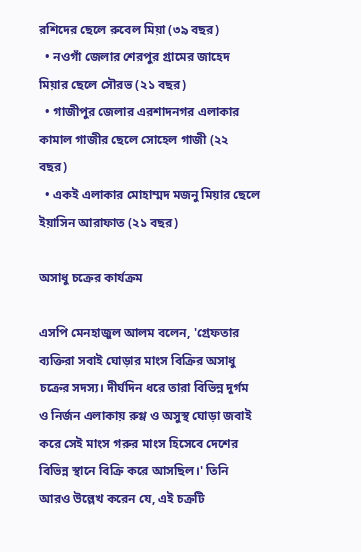রশিদের ছেলে রুবেল মিয়া (৩৯ বছর)
  • নওগাঁ জেলার শেরপুর গ্রামের জাহেদ মিয়ার ছেলে সৌরভ (২১ বছর)
  • গাজীপুর জেলার এরশাদনগর এলাকার কামাল গাজীর ছেলে সোহেল গাজী (২২ বছর)
  • একই এলাকার মোহাম্মদ মজনু মিয়ার ছেলে ইয়াসিন আরাফাত (২১ বছর)

অসাধু চক্রের কার্যক্রম

এসপি মেনহাজুল আলম বলেন, 'গ্রেফতার ব্যক্তিরা সবাই ঘোড়ার মাংস বিক্রির অসাধু চক্রের সদস্য। দীর্ঘদিন ধরে তারা বিভিন্ন দুর্গম ও নির্জন এলাকায় রুগ্ণ ও অসুস্থ ঘোড়া জবাই করে সেই মাংস গরুর মাংস হিসেবে দেশের বিভিন্ন স্থানে বিক্রি করে আসছিল।' তিনি আরও উল্লেখ করেন যে, এই চক্রটি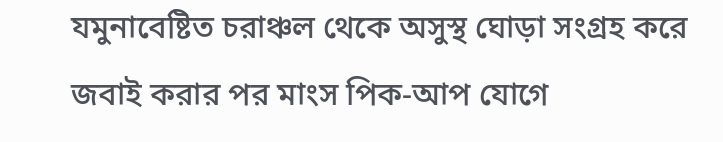যমুনাবেষ্টিত চরাঞ্চল থেকে অসুস্থ ঘোড়া সংগ্রহ করে জবাই করার পর মাংস পিক-আপ যোগে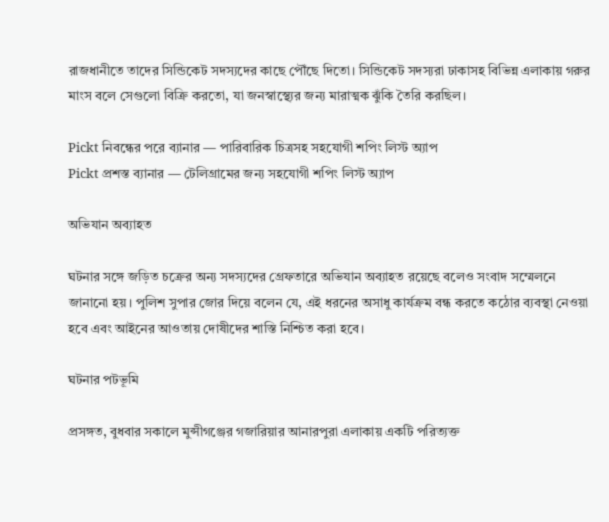রাজধানীতে তাদের সিন্ডিকেট সদস্যদের কাছে পৌঁছে দিতো। সিন্ডিকেট সদস্যরা ঢাকাসহ বিভিন্ন এলাকায় গরুর মাংস বলে সেগুলো বিক্রি করতো, যা জনস্বাস্থ্যের জন্য মারাত্মক ঝুঁকি তৈরি করছিল।

Pickt নিবন্ধের পরে ব্যানার — পারিবারিক চিত্রসহ সহযোগী শপিং লিস্ট অ্যাপ
Pickt প্রশস্ত ব্যানার — টেলিগ্রামের জন্য সহযোগী শপিং লিস্ট অ্যাপ

অভিযান অব্যাহত

ঘটনার সঙ্গে জড়িত চক্রের অন্য সদস্যদের গ্রেফতারে অভিযান অব্যাহত রয়েছে বলেও সংবাদ সম্মেলনে জানানো হয়। পুলিশ সুপার জোর দিয়ে বলেন যে, এই ধরনের অসাধু কার্যক্রম বন্ধ করতে কঠোর ব্যবস্থা নেওয়া হবে এবং আইনের আওতায় দোষীদের শাস্তি নিশ্চিত করা হবে।

ঘটনার পটভূমি

প্রসঙ্গত, বুধবার সকালে মুন্সীগঞ্জের গজারিয়ার আনারপুরা এলাকায় একটি পরিত্যক্ত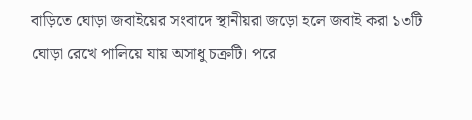বাড়িতে ঘোড়া জবাইয়ের সংবাদে স্থানীয়রা জড়ো হলে জবাই করা ১৩টি ঘোড়া রেখে পালিয়ে যায় অসাধু চক্রটি। পরে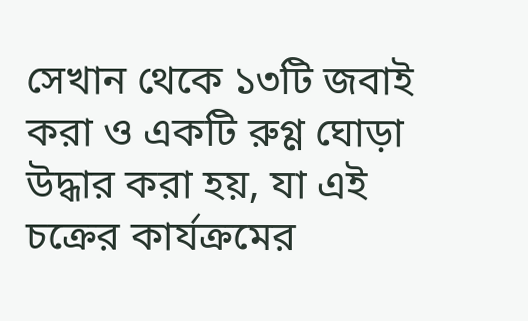সেখান থেকে ১৩টি জবাই করা ও একটি রুগ্ণ ঘোড়া উদ্ধার করা হয়, যা এই চক্রের কার্যক্রমের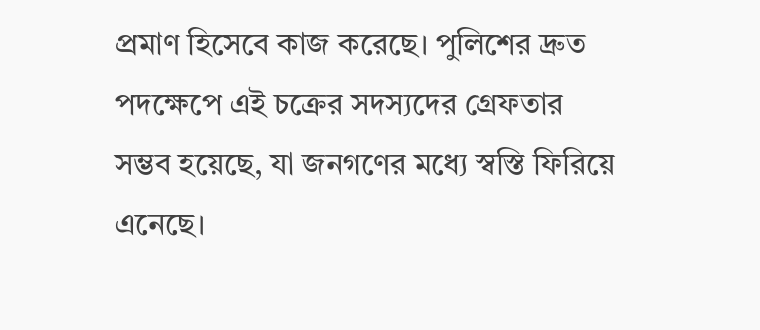প্রমাণ হিসেবে কাজ করেছে। পুলিশের দ্রুত পদক্ষেপে এই চক্রের সদস্যদের গ্রেফতার সম্ভব হয়েছে, যা জনগণের মধ্যে স্বস্তি ফিরিয়ে এনেছে।